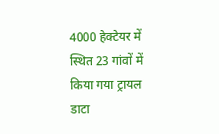4000 हेक्टेयर में स्थित 23 गांवों में किया गया ट्रायल
डाटा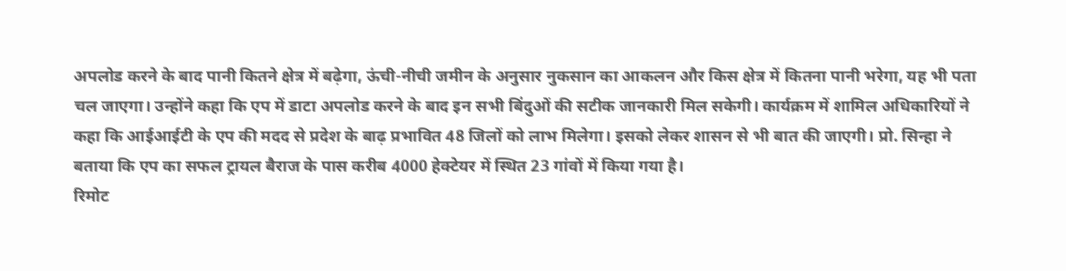अपलोड करने के बाद पानी कितने क्षेत्र में बढ़ेगा, ऊंची-नीची जमीन के अनुसार नुकसान का आकलन और किस क्षेत्र में कितना पानी भरेगा, यह भी पता चल जाएगा। उन्होंने कहा कि एप में डाटा अपलोड करने के बाद इन सभी बिंदुओं की सटीक जानकारी मिल सकेगी। कार्यक्रम में शामिल अधिकारियों ने कहा कि आईआईटी के एप की मदद से प्रदेश के बाढ़ प्रभावित 48 जिलों को लाभ मिलेगा। इसको लेकर शासन से भी बात की जाएगी। प्रो. सिन्हा ने बताया कि एप का सफल ट्रायल बैराज के पास करीब 4000 हेक्टेयर में स्थित 23 गांवों में किया गया है।
रिमोट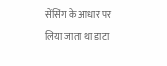सेंसिंग के आधार पर लिया जाता था डाटा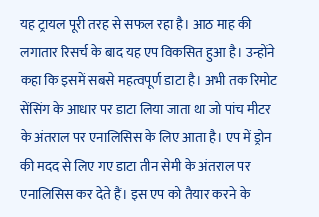यह ट्रायल पूरी तरह से सफल रहा है। आठ माह की लगातार रिसर्च के बाद यह एप विकसित हुआ है। उन्होंने कहा कि इसमें सबसे महत्वपूर्ण डाटा है। अभी तक रिमोट सेंसिंग के आधार पर डाटा लिया जाता था जो पांच मीटर के अंतराल पर एनालिसिस के लिए आता है। एप में ड्रोन की मदद से लिए गए डाटा तीन सेमी के अंतराल पर एनालिसिस कर देते हैं। इस एप को तैयार करने के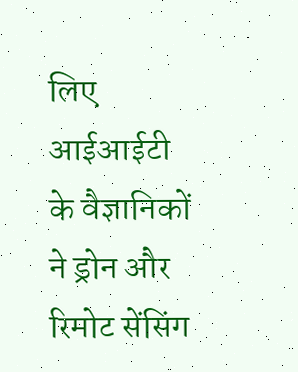लिए आईआईटी के वैज्ञानिकों ने ड्रोन और रिमोट सेंसिंग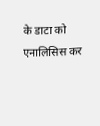के डाटा को एनालिसिस कर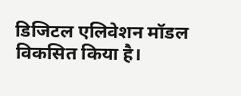डिजिटल एलिवेशन मॉडल विकसित किया है।